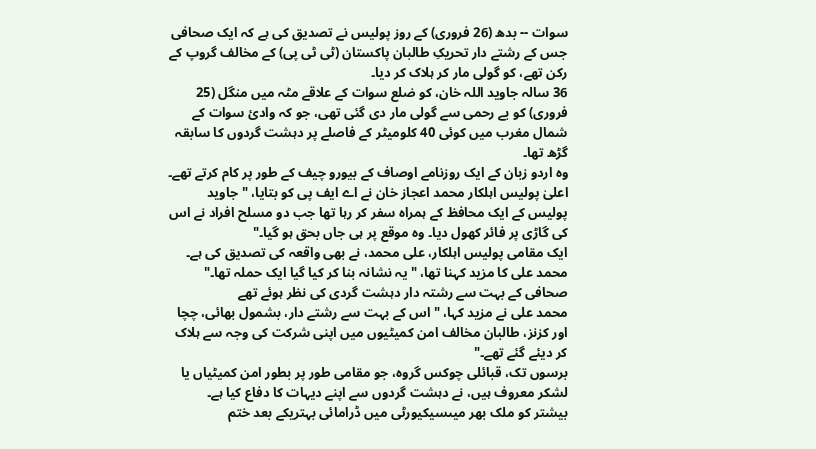سوات -- بدھ (26 فروری) کے روز پولیس نے تصدیق کی ہے کہ ایک صحافی جس کے رشتے دار تحریکِ طالبان پاکستان (ٹی ٹی پی) کے مخالف گروپ کے رکن تھے، کو گولی مار کر ہلاک کر دیا۔
36 سالہ جاوید اللہ خان، کو ضلع سوات کے علاقے مٹہ میں منگل (25 فروری) کو بے رحمی سے گولی مار دی گئی تھی، جو کہ وادیٔ سوات کے شمال مغرب میں کوئی 40 کلومیٹر کے فاصلے پر دہشت گردوں کا سابقہ گڑھ تھا۔
وہ اردو زبان کے ایک روزنامے اوصاف کے بیورو چیف کے طور پر کام کرتے تھے۔
اعلیٰ پولیس اہلکار محمد اعجاز خان نے اے ایف پی کو بتایا، "جاوید پولیس کے ایک محافظ کے ہمراہ سفر کر رہا تھا جب دو مسلح افراد نے اس کی گاڑی پر فائر کھول دیا۔ وہ موقع پر ہی جاں بحق ہو گیا۔"
ایک مقامی پولیس اہلکار، علی محمد، نے بھی واقعہ کی تصدیق کی ہے۔
محمد علی کا مزید کہنا تھا، "یہ نشانہ بنا کر کیا گیا ایک حملہ تھا۔"
صحافی کے بہت سے رشتہ دار دہشت گردی کی نظر ہوئے تھے
محمد علی نے مزید کہا، "اس کے بہت سے رشتے دار، بشمول بھائی، چچا اور کزنز، طالبان مخالف امن کمیٹیوں میں اپنی شرکت کی وجہ سے ہلاک کر دیئے گئے تھے۔"
برسوں تک، قبائلی چوکس گروہ، جو مقامی طور پر بطور امن کمیٹیاں یا لشکر معروف ہیں، نے دہشت گردوں سے اپنے دیہات کا دفاع کیا ہے۔
بیشتر کو ملک بھر میںسیکیورٹی میں ڈرامائی بہتریکے بعد ختم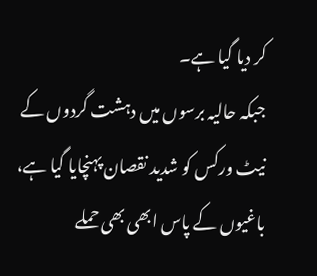کر دیا گیا ہے۔
جبکہ حالیہ برسوں میں دہشت گردوں کے نیٹ ورکس کو شدید نقصان پہنچایا گیا ہے، باغیوں کے پاس ابھی بھی حملے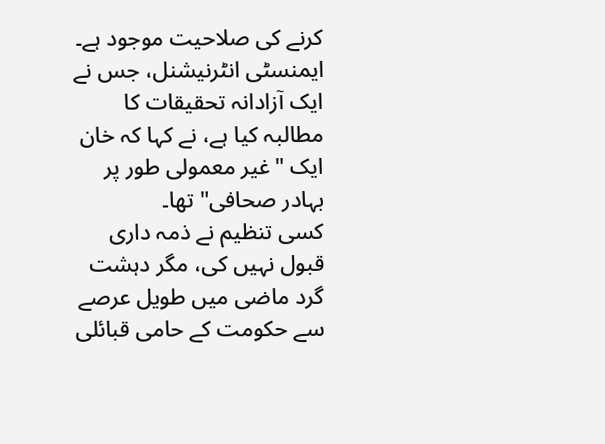کرنے کی صلاحیت موجود ہے۔
ایمنسٹی انٹرنیشنل، جس نے ایک آزادانہ تحقیقات کا مطالبہ کیا ہے، نے کہا کہ خان ایک "غیر معمولی طور پر بہادر صحافی" تھا۔
کسی تنظیم نے ذمہ داری قبول نہیں کی، مگر دہشت گرد ماضی میں طویل عرصے سے حکومت کے حامی قبائلی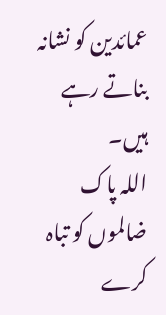عمائدین کو نشانہ بناتے رہے ہیں۔
اللہ پاک ضالموں کو تباہ کرے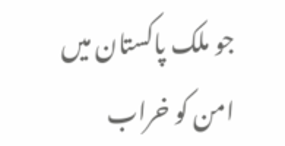جو ملک پاکستان میں امن کو خراب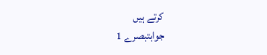کرتے ہیں
جوابتبصرے 1